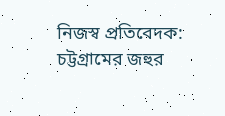নিজস্ব প্রতিবেদক: চট্টগ্রামের জহুর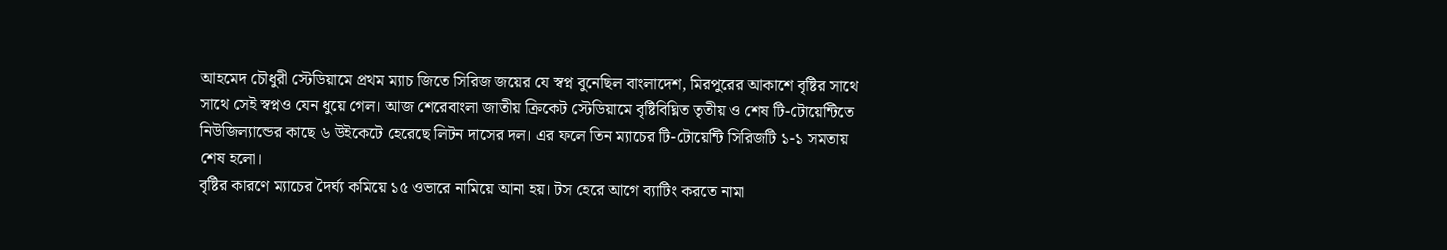আহমেদ চৌধুরী স্টেডিয়ামে প্রথম ম্যাচ জিতে সিরিজ জয়ের যে স্বপ্ন বুনেছিল বাংলাদেশ, মিরপুরের আকাশে বৃষ্টির সাথে সাথে সেই স্বপ্নও যেন ধুয়ে গেল। আজ শেরেবাংলা জাতীয় ক্রিকেট স্টেডিয়ামে বৃষ্টিবিঘ্নিত তৃতীয় ও শেষ টি-টোয়েন্টিতে নিউজিল্যান্ডের কাছে ৬ উইকেটে হেরেছে লিটন দাসের দল। এর ফলে তিন ম্যাচের টি-টোয়েন্টি সিরিজটি ১-১ সমতায় শেষ হলো।
বৃষ্টির কারণে ম্যাচের দৈর্ঘ্য কমিয়ে ১৫ ওভারে নামিয়ে আনা হয়। টস হেরে আগে ব্যাটিং করতে নামা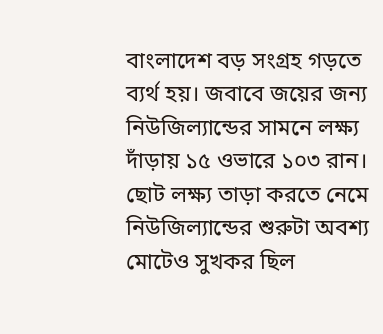বাংলাদেশ বড় সংগ্রহ গড়তে ব্যর্থ হয়। জবাবে জয়ের জন্য নিউজিল্যান্ডের সামনে লক্ষ্য দাঁড়ায় ১৫ ওভারে ১০৩ রান। ছোট লক্ষ্য তাড়া করতে নেমে নিউজিল্যান্ডের শুরুটা অবশ্য মোটেও সুখকর ছিল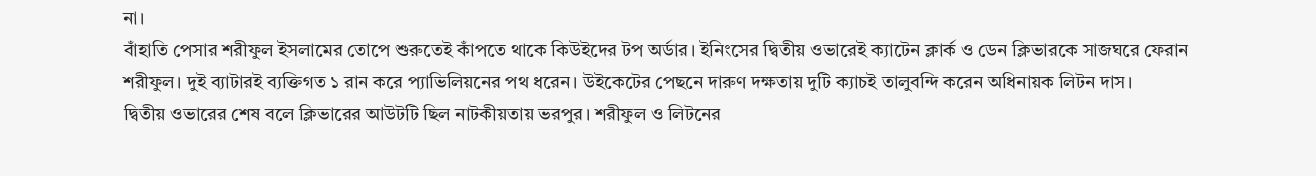না।
বাঁহাতি পেসার শরীফুল ইসলামের তোপে শুরুতেই কাঁপতে থাকে কিউইদের টপ অর্ডার। ইনিংসের দ্বিতীয় ওভারেই ক্যাটেন ক্লার্ক ও ডেন ক্লিভারকে সাজঘরে ফেরান শরীফুল। দুই ব্যাটারই ব্যক্তিগত ১ রান করে প্যাভিলিয়নের পথ ধরেন। উইকেটের পেছনে দারুণ দক্ষতায় দুটি ক্যাচই তালুবন্দি করেন অধিনায়ক লিটন দাস।
দ্বিতীয় ওভারের শেষ বলে ক্লিভারের আউটটি ছিল নাটকীয়তায় ভরপুর। শরীফুল ও লিটনের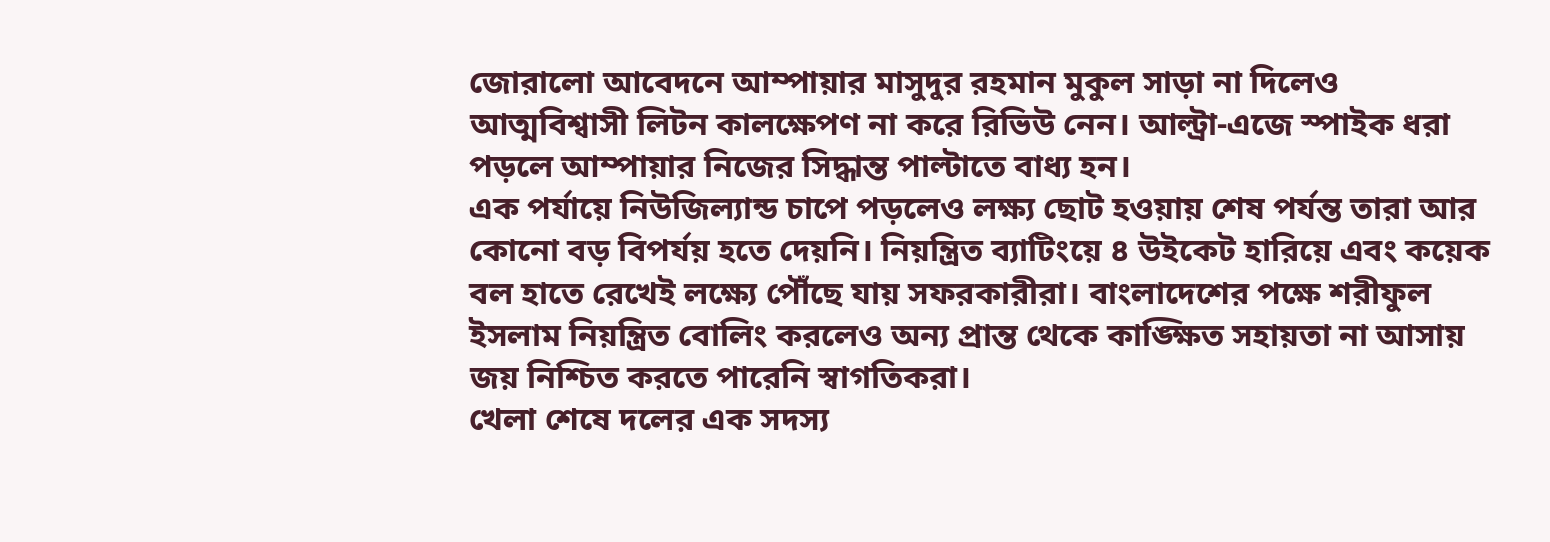জোরালো আবেদনে আম্পায়ার মাসুদুর রহমান মুকুল সাড়া না দিলেও আত্মবিশ্বাসী লিটন কালক্ষেপণ না করে রিভিউ নেন। আল্ট্রা-এজে স্পাইক ধরা পড়লে আম্পায়ার নিজের সিদ্ধান্ত পাল্টাতে বাধ্য হন।
এক পর্যায়ে নিউজিল্যান্ড চাপে পড়লেও লক্ষ্য ছোট হওয়ায় শেষ পর্যন্ত তারা আর কোনো বড় বিপর্যয় হতে দেয়নি। নিয়ন্ত্রিত ব্যাটিংয়ে ৪ উইকেট হারিয়ে এবং কয়েক বল হাতে রেখেই লক্ষ্যে পৌঁছে যায় সফরকারীরা। বাংলাদেশের পক্ষে শরীফুল ইসলাম নিয়ন্ত্রিত বোলিং করলেও অন্য প্রান্ত থেকে কাঙ্ক্ষিত সহায়তা না আসায় জয় নিশ্চিত করতে পারেনি স্বাগতিকরা।
খেলা শেষে দলের এক সদস্য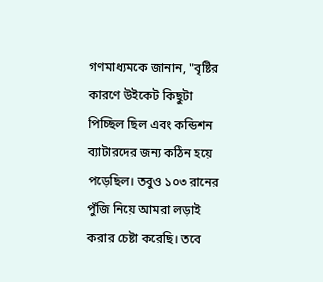গণমাধ্যমকে জানান, "বৃষ্টির কারণে উইকেট কিছুটা পিচ্ছিল ছিল এবং কন্ডিশন ব্যাটারদের জন্য কঠিন হয়ে পড়েছিল। তবুও ১০৩ রানের পুঁজি নিয়ে আমরা লড়াই করার চেষ্টা করেছি। তবে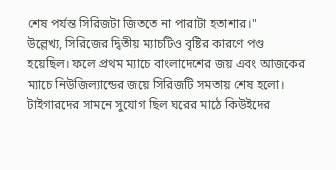শেষ পর্যন্ত সিরিজটা জিততে না পারাটা হতাশার।"
উল্লেখ্য, সিরিজের দ্বিতীয় ম্যাচটিও বৃষ্টির কারণে পণ্ড হয়েছিল। ফলে প্রথম ম্যাচে বাংলাদেশের জয় এবং আজকের ম্যাচে নিউজিল্যান্ডের জয়ে সিরিজটি সমতায় শেষ হলো। টাইগারদের সামনে সুযোগ ছিল ঘরের মাঠে কিউইদের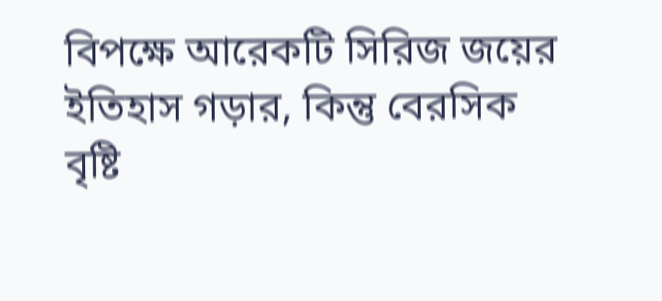বিপক্ষে আরেকটি সিরিজ জয়ের ইতিহাস গড়ার, কিন্তু বেরসিক বৃষ্টি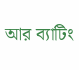আর ব্যাটিং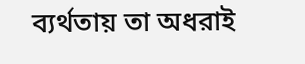ব্যর্থতায় তা অধরাই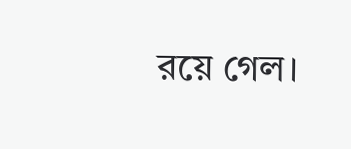রয়ে গেল।